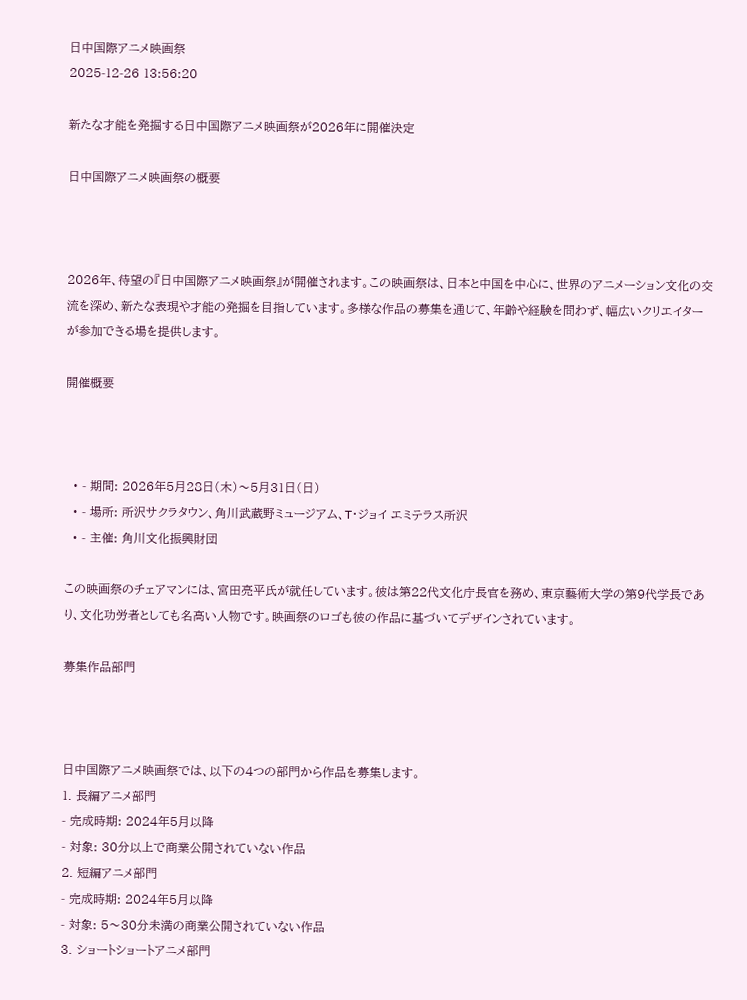日中国際アニメ映画祭
2025-12-26 13:56:20

新たな才能を発掘する日中国際アニメ映画祭が2026年に開催決定

日中国際アニメ映画祭の概要



2026年、待望の『日中国際アニメ映画祭』が開催されます。この映画祭は、日本と中国を中心に、世界のアニメーション文化の交流を深め、新たな表現や才能の発掘を目指しています。多様な作品の募集を通じて、年齢や経験を問わず、幅広いクリエイターが参加できる場を提供します。

開催概要



  • - 期間: 2026年5月28日(木)〜5月31日(日)
  • - 場所: 所沢サクラタウン、角川武蔵野ミュージアム、T・ジョイ エミテラス所沢
  • - 主催: 角川文化振興財団

この映画祭のチェアマンには、宮田亮平氏が就任しています。彼は第22代文化庁長官を務め、東京藝術大学の第9代学長であり、文化功労者としても名高い人物です。映画祭のロゴも彼の作品に基づいてデザインされています。

募集作品部門



日中国際アニメ映画祭では、以下の4つの部門から作品を募集します。
1. 長編アニメ部門
- 完成時期: 2024年5月以降
- 対象: 30分以上で商業公開されていない作品
2. 短編アニメ部門
- 完成時期: 2024年5月以降
- 対象: 5〜30分未満の商業公開されていない作品
3. ショートショートアニメ部門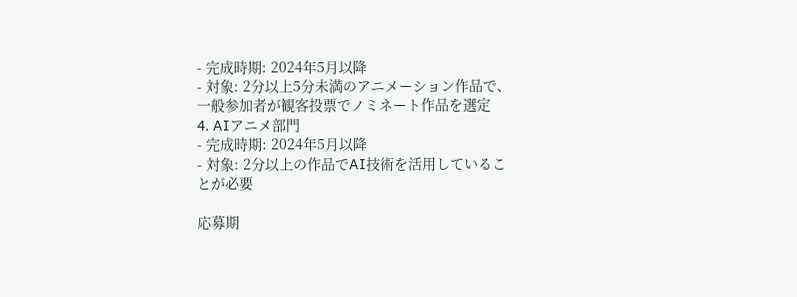- 完成時期: 2024年5月以降
- 対象: 2分以上5分未満のアニメーション作品で、一般参加者が観客投票でノミネート作品を選定
4. AIアニメ部門
- 完成時期: 2024年5月以降
- 対象: 2分以上の作品でAI技術を活用していることが必要

応募期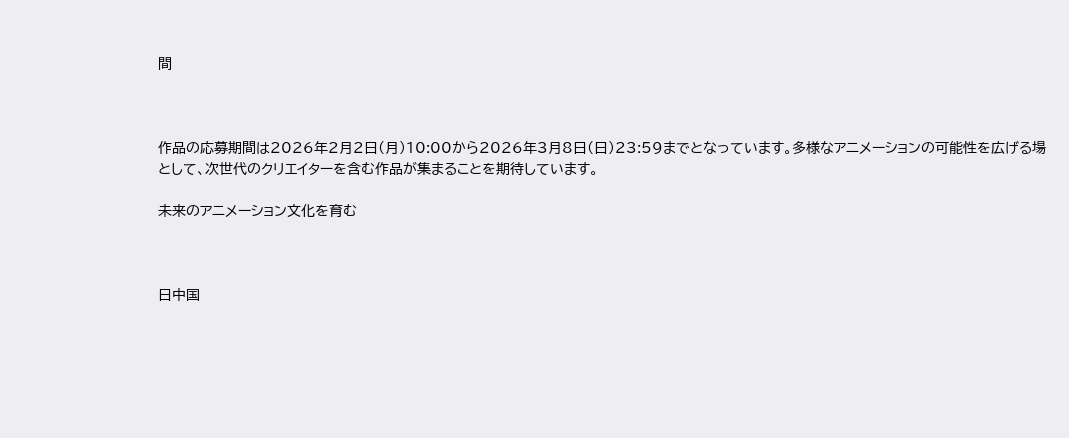間



作品の応募期間は2026年2月2日(月)10:00から2026年3月8日(日)23:59までとなっています。多様なアニメーションの可能性を広げる場として、次世代のクリエイターを含む作品が集まることを期待しています。

未来のアニメーション文化を育む



日中国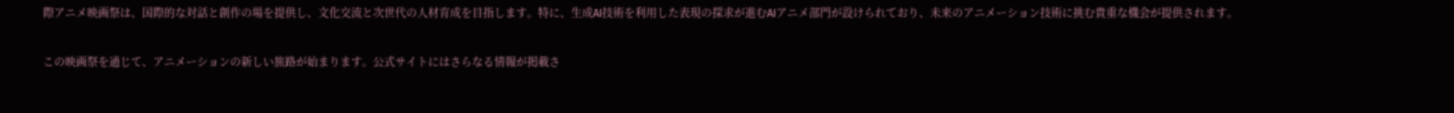際アニメ映画祭は、国際的な対話と創作の場を提供し、文化交流と次世代の人材育成を目指します。特に、生成AI技術を利用した表現の探求が進むAIアニメ部門が設けられており、未来のアニメーション技術に挑む貴重な機会が提供されます。

この映画祭を通じて、アニメーションの新しい旅路が始まります。公式サイトにはさらなる情報が掲載さ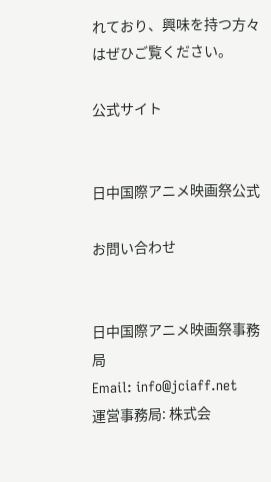れており、興味を持つ方々はぜひご覧ください。

公式サイト


日中国際アニメ映画祭公式

お問い合わせ


日中国際アニメ映画祭事務局
Email: info@jciaff.net
運営事務局: 株式会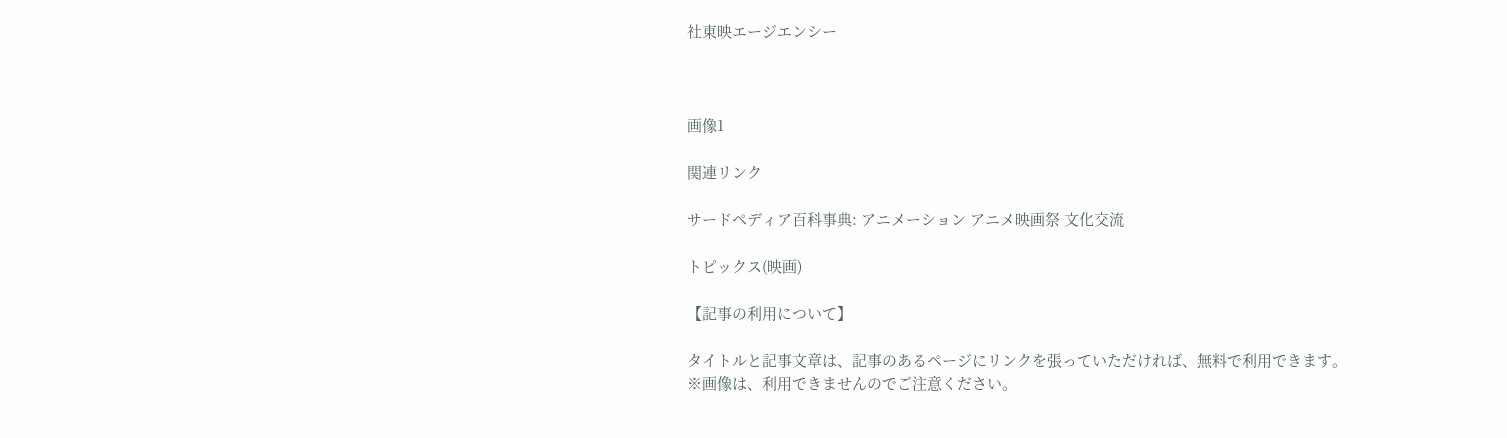社東映エージエンシー



画像1

関連リンク

サードペディア百科事典: アニメーション アニメ映画祭 文化交流

トピックス(映画)

【記事の利用について】

タイトルと記事文章は、記事のあるページにリンクを張っていただければ、無料で利用できます。
※画像は、利用できませんのでご注意ください。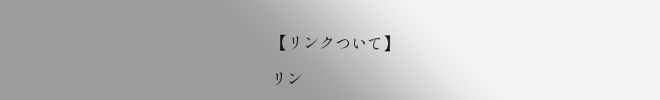【リンクついて】

リン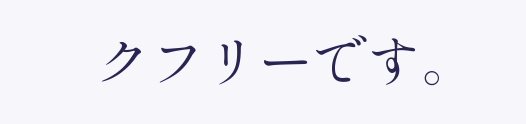クフリーです。